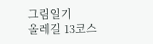그림일기
올레길 13코스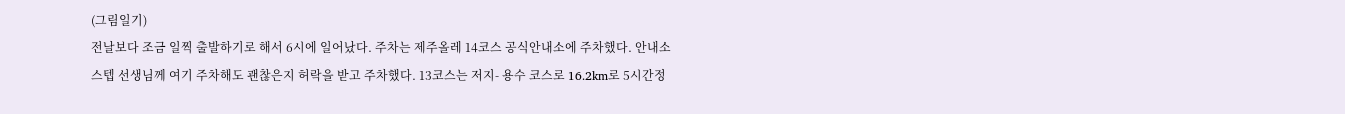(그림일기)
전날보다 조금 일찍 출발하기로 해서 6시에 일어났다. 주차는 제주올레 14코스 공식안내소에 주차했다. 안내소 스텝 선생님께 여기 주차해도 괜찮은지 허락을 받고 주차했다. 13코스는 저지- 용수 코스로 16.2km로 5시간정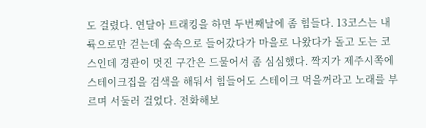도 걸렸다. 연달아 트래킹을 하면 두번째날에 좀 힘들다. 13코스는 내륙으로만 걷는데 숲속으로 들어갔다가 마을로 나왔다가 돌고 도는 코스인데 경관이 멋진 구간은 드물어서 좀 심심했다. 짝지가 제주시쪽에 스테이크집을 검색을 해둬서 힘들어도 스테이크 먹을꺼라고 노래를 부르며 서둘러 걸었다. 전화해보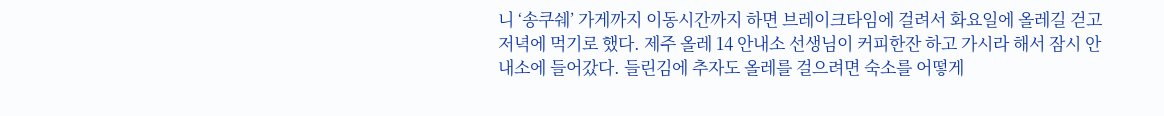니 ‘송쿠쉐’ 가게까지 이동시간까지 하면 브레이크타임에 걸려서 화요일에 올레길 걷고 저녁에 먹기로 했다. 제주 올레 14 안내소 선생님이 커피한잔 하고 가시라 해서 잠시 안내소에 들어갔다. 들린김에 추자도 올레를 걸으려면 숙소를 어떻게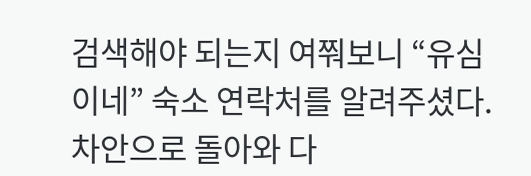검색해야 되는지 여쭤보니 “유심이네” 숙소 연락처를 알려주셨다. 차안으로 돌아와 다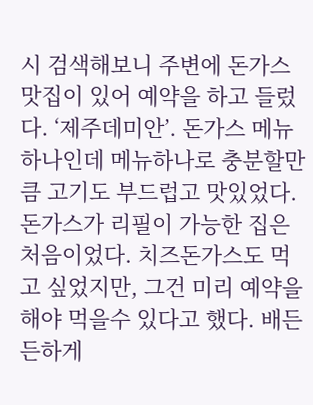시 검색해보니 주변에 돈가스 맛집이 있어 예약을 하고 들렀다. ‘제주데미안’. 돈가스 메뉴하나인데 메뉴하나로 충분할만큼 고기도 부드럽고 맛있었다. 돈가스가 리필이 가능한 집은 처음이었다. 치즈돈가스도 먹고 싶었지만, 그건 미리 예약을 해야 먹을수 있다고 했다. 배든든하게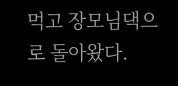먹고 장모님댁으로 돌아왔다.